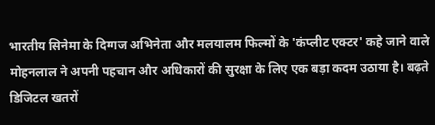भारतीय सिनेमा के दिग्गज अभिनेता और मलयालम फिल्मों के 'कंप्लीट एक्टर' कहे जाने वाले मोहनलाल ने अपनी पहचान और अधिकारों की सुरक्षा के लिए एक बड़ा कदम उठाया है। बढ़ते डिजिटल खतरों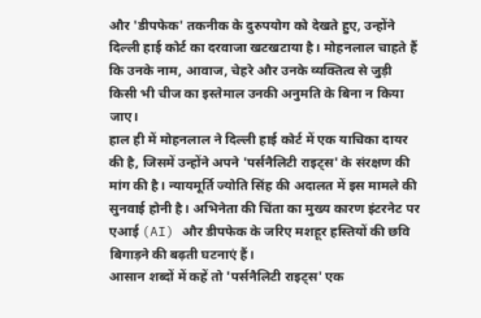और 'डीपफेक' तकनीक के दुरुपयोग को देखते हुए, उन्होंने दिल्ली हाई कोर्ट का दरवाजा खटखटाया है। मोहनलाल चाहते हैं कि उनके नाम, आवाज, चेहरे और उनके व्यक्तित्व से जुड़ी किसी भी चीज का इस्तेमाल उनकी अनुमति के बिना न किया जाए।
हाल ही में मोहनलाल ने दिल्ली हाई कोर्ट में एक याचिका दायर की है, जिसमें उन्होंने अपने 'पर्सनैलिटी राइट्स' के संरक्षण की मांग की है। न्यायमूर्ति ज्योति सिंह की अदालत में इस मामले की सुनवाई होनी है। अभिनेता की चिंता का मुख्य कारण इंटरनेट पर एआई (AI) और डीपफेक के जरिए मशहूर हस्तियों की छवि बिगाड़ने की बढ़ती घटनाएं हैं।
आसान शब्दों में कहें तो 'पर्सनैलिटी राइट्स' एक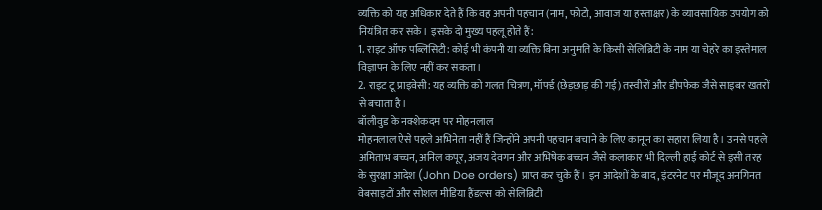व्यक्ति को यह अधिकार देते हैं कि वह अपनी पहचान (नाम, फोटो, आवाज या हस्ताक्षर) के व्यावसायिक उपयोग को नियंत्रित कर सके। इसके दो मुख्य पहलू होते हैं:
1. राइट ऑफ पब्लिसिटी: कोई भी कंपनी या व्यक्ति बिना अनुमति के किसी सेलिब्रिटी के नाम या चेहरे का इस्तेमाल विज्ञापन के लिए नहीं कर सकता।
2. राइट टू प्राइवेसी: यह व्यक्ति को गलत चित्रण, मॉर्फ्ड (छेड़छाड़ की गई) तस्वीरों और डीपफेक जैसे साइबर खतरों से बचाता है।
बॉलीवुड के नक्शेकदम पर मोहनलाल
मोहनलाल ऐसे पहले अभिनेता नहीं हैं जिन्होंने अपनी पहचान बचाने के लिए कानून का सहारा लिया है। उनसे पहले अमिताभ बच्चन, अनिल कपूर, अजय देवगन और अभिषेक बच्चन जैसे कलाकार भी दिल्ली हाई कोर्ट से इसी तरह के सुरक्षा आदेश (John Doe orders) प्राप्त कर चुके हैं। इन आदेशों के बाद, इंटरनेट पर मौजूद अनगिनत वेबसाइटों और सोशल मीडिया हैंडल्स को सेलिब्रिटी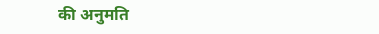की अनुमति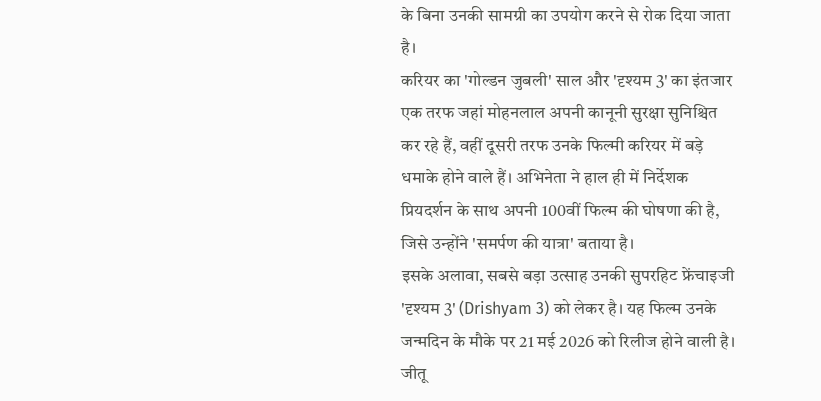के बिना उनकी सामग्री का उपयोग करने से रोक दिया जाता है।
करियर का 'गोल्डन जुबली' साल और 'दृश्यम 3' का इंतजार
एक तरफ जहां मोहनलाल अपनी कानूनी सुरक्षा सुनिश्चित कर रहे हैं, वहीं दूसरी तरफ उनके फिल्मी करियर में बड़े धमाके होने वाले हैं। अभिनेता ने हाल ही में निर्देशक प्रियदर्शन के साथ अपनी 100वीं फिल्म की घोषणा की है, जिसे उन्होंने 'समर्पण की यात्रा' बताया है।
इसके अलावा, सबसे बड़ा उत्साह उनकी सुपरहिट फ्रेंचाइजी 'दृश्यम 3' (Drishyam 3) को लेकर है। यह फिल्म उनके जन्मदिन के मौके पर 21 मई 2026 को रिलीज होने वाली है। जीतू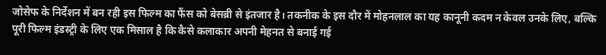जोसेफ के निर्देशन में बन रही इस फिल्म का फैंस को बेसब्री से इंतजार है। तकनीक के इस दौर में मोहनलाल का यह कानूनी कदम न केवल उनके लिए, बल्कि पूरी फिल्म इंडस्ट्री के लिए एक मिसाल है कि कैसे कलाकार अपनी मेहनत से बनाई गई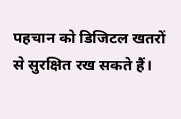पहचान को डिजिटल खतरों से सुरक्षित रख सकते हैं।